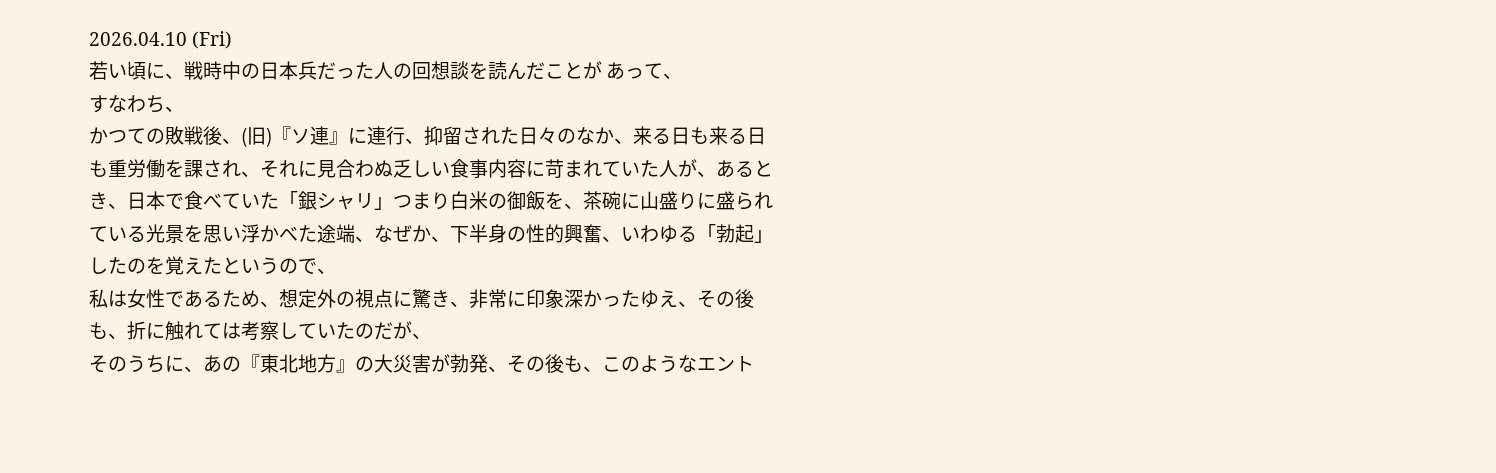2026.04.10 (Fri)
若い頃に、戦時中の日本兵だった人の回想談を読んだことが あって、
すなわち、
かつての敗戦後、(旧)『ソ連』に連行、抑留された日々のなか、来る日も来る日も重労働を課され、それに見合わぬ乏しい食事内容に苛まれていた人が、あるとき、日本で食べていた「銀シャリ」つまり白米の御飯を、茶碗に山盛りに盛られている光景を思い浮かべた途端、なぜか、下半身の性的興奮、いわゆる「勃起」したのを覚えたというので、
私は女性であるため、想定外の視点に驚き、非常に印象深かったゆえ、その後も、折に触れては考察していたのだが、
そのうちに、あの『東北地方』の大災害が勃発、その後も、このようなエント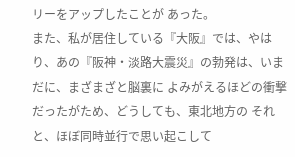リーをアップしたことが あった。
また、私が居住している『大阪』では、やはり、あの『阪神・淡路大震災』の勃発は、いまだに、まざまざと脳裏に よみがえるほどの衝撃だったがため、どうしても、東北地方の それと、ほぼ同時並行で思い起こして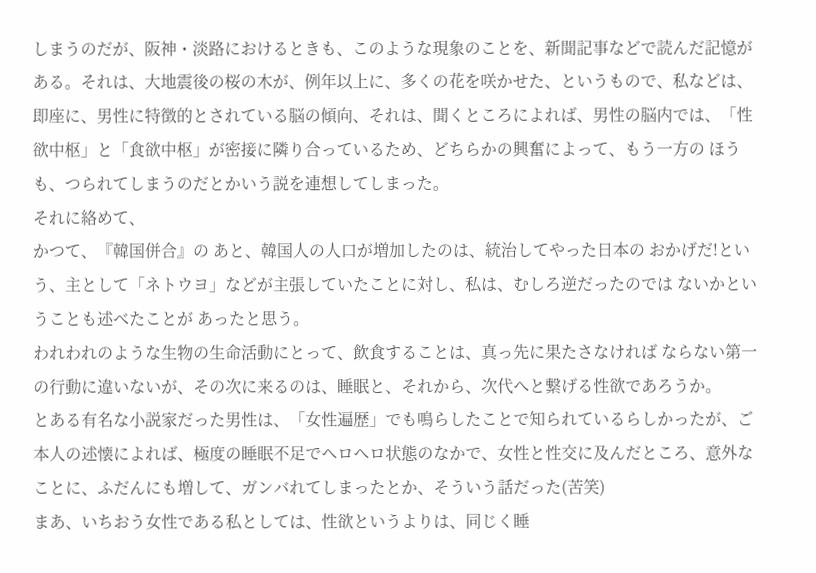しまうのだが、阪神・淡路におけるときも、このような現象のことを、新聞記事などで読んだ記憶が ある。それは、大地震後の桜の木が、例年以上に、多くの花を咲かせた、というもので、私などは、即座に、男性に特徴的とされている脳の傾向、それは、聞くところによれば、男性の脳内では、「性欲中枢」と「食欲中枢」が密接に隣り合っているため、どちらかの興奮によって、もう一方の ほうも、つられてしまうのだとかいう説を連想してしまった。
それに絡めて、
かつて、『韓国併合』の あと、韓国人の人口が増加したのは、統治してやった日本の おかげだ!という、主として「ネトウヨ」などが主張していたことに対し、私は、むしろ逆だったのでは ないかということも述べたことが あったと思う。
われわれのような生物の生命活動にとって、飲食することは、真っ先に果たさなければ ならない第一の行動に違いないが、その次に来るのは、睡眠と、それから、次代へと繋げる性欲であろうか。
とある有名な小説家だった男性は、「女性遍歴」でも鳴らしたことで知られているらしかったが、ご本人の述懐によれば、極度の睡眠不足でヘロヘロ状態のなかで、女性と性交に及んだところ、意外なことに、ふだんにも増して、ガンバれてしまったとか、そういう話だった(苦笑)
まあ、いちおう女性である私としては、性欲というよりは、同じく睡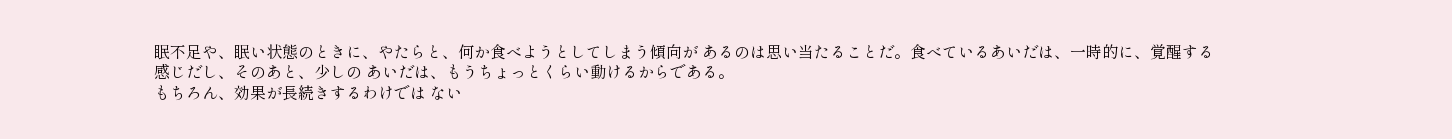眠不足や、眠い状態のときに、やたらと、何か食べようとしてしまう傾向が あるのは思い当たることだ。食べているあいだは、一時的に、覚醒する感じだし、そのあと、少しの あいだは、もうちょっとくらい動けるからである。
もちろん、効果が長続きするわけでは ない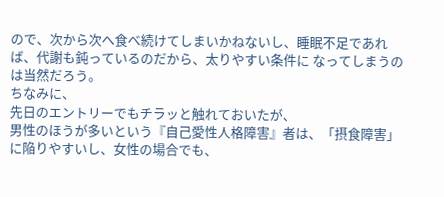ので、次から次へ食べ続けてしまいかねないし、睡眠不足であれば、代謝も鈍っているのだから、太りやすい条件に なってしまうのは当然だろう。
ちなみに、
先日のエントリーでもチラッと触れておいたが、
男性のほうが多いという『自己愛性人格障害』者は、「摂食障害」に陥りやすいし、女性の場合でも、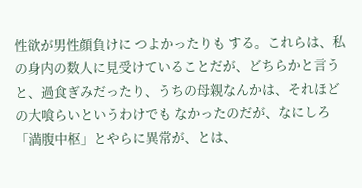性欲が男性顔負けに つよかったりも する。これらは、私の身内の数人に見受けていることだが、どちらかと言うと、過食ぎみだったり、うちの母親なんかは、それほどの大喰らいというわけでも なかったのだが、なにしろ「満腹中枢」とやらに異常が、とは、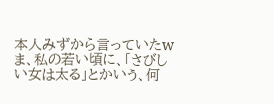本人みずから言っていたw
ま、私の若い頃に、「さびしい女は太る」とかいう、何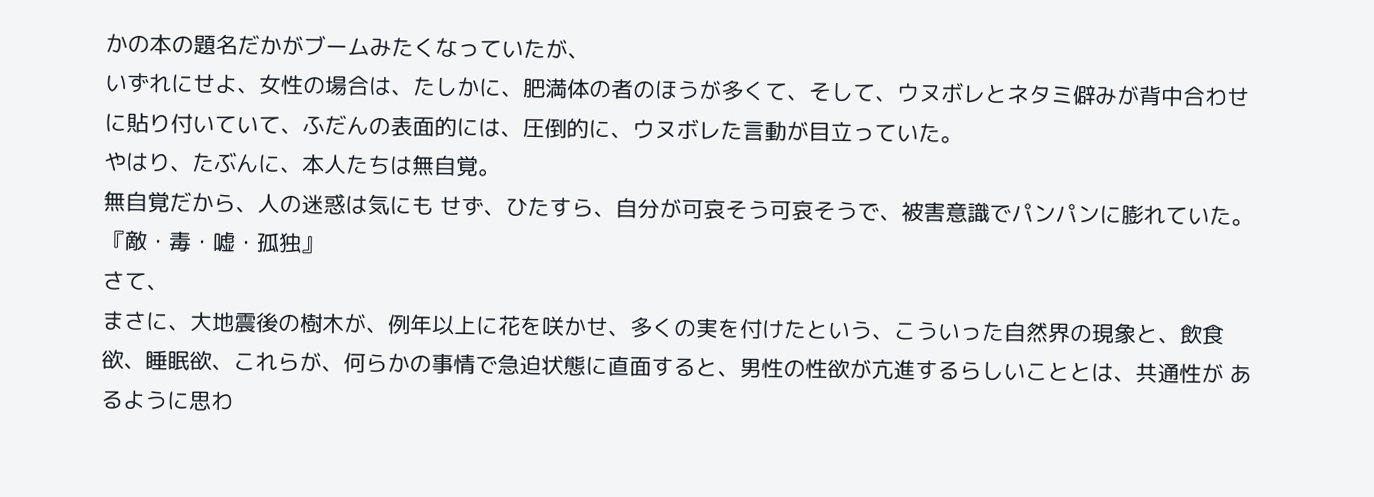かの本の題名だかがブームみたくなっていたが、
いずれにせよ、女性の場合は、たしかに、肥満体の者のほうが多くて、そして、ウヌボレとネタミ僻みが背中合わせに貼り付いていて、ふだんの表面的には、圧倒的に、ウヌボレた言動が目立っていた。
やはり、たぶんに、本人たちは無自覚。
無自覚だから、人の迷惑は気にも せず、ひたすら、自分が可哀そう可哀そうで、被害意識でパンパンに膨れていた。
『敵・毒・嘘・孤独』
さて、
まさに、大地震後の樹木が、例年以上に花を咲かせ、多くの実を付けたという、こういった自然界の現象と、飲食欲、睡眠欲、これらが、何らかの事情で急迫状態に直面すると、男性の性欲が亢進するらしいこととは、共通性が あるように思わ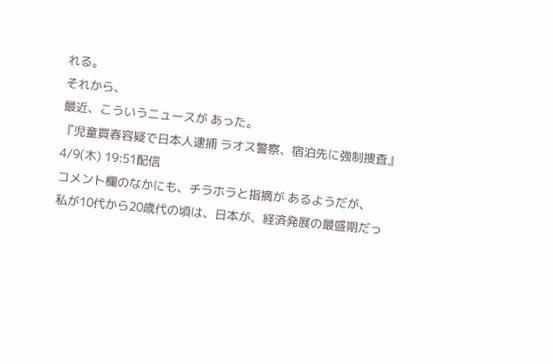れる。
それから、
最近、こういうニュースが あった。
『児童買春容疑で日本人逮捕 ラオス警察、宿泊先に強制捜査』
4/9(木) 19:51配信
コメント欄のなかにも、チラホラと指摘が あるようだが、
私が10代から20歳代の頃は、日本が、経済発展の最盛期だっ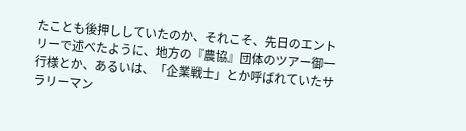たことも後押ししていたのか、それこそ、先日のエントリーで述べたように、地方の『農協』団体のツアー御一行様とか、あるいは、「企業戦士」とか呼ばれていたサラリーマン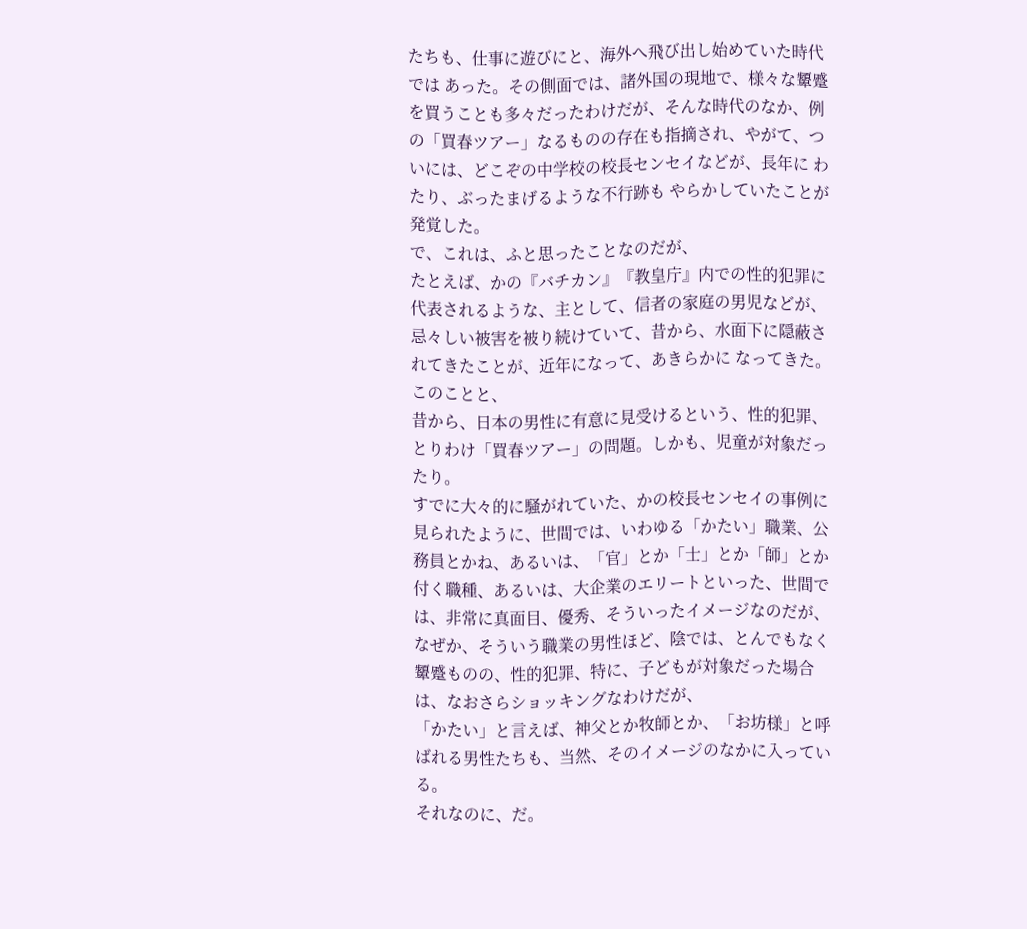たちも、仕事に遊びにと、海外へ飛び出し始めていた時代では あった。その側面では、諸外国の現地で、様々な顰蹙を買うことも多々だったわけだが、そんな時代のなか、例の「買春ツアー」なるものの存在も指摘され、やがて、ついには、どこぞの中学校の校長センセイなどが、長年に わたり、ぶったまげるような不行跡も やらかしていたことが発覚した。
で、これは、ふと思ったことなのだが、
たとえば、かの『バチカン』『教皇庁』内での性的犯罪に代表されるような、主として、信者の家庭の男児などが、忌々しい被害を被り続けていて、昔から、水面下に隠蔽されてきたことが、近年になって、あきらかに なってきた。
このことと、
昔から、日本の男性に有意に見受けるという、性的犯罪、とりわけ「買春ツアー」の問題。しかも、児童が対象だったり。
すでに大々的に騒がれていた、かの校長センセイの事例に見られたように、世間では、いわゆる「かたい」職業、公務員とかね、あるいは、「官」とか「士」とか「師」とか付く職種、あるいは、大企業のエリートといった、世間では、非常に真面目、優秀、そういったイメージなのだが、なぜか、そういう職業の男性ほど、陰では、とんでもなく顰蹙ものの、性的犯罪、特に、子どもが対象だった場合は、なおさらショッキングなわけだが、
「かたい」と言えば、神父とか牧師とか、「お坊様」と呼ばれる男性たちも、当然、そのイメージのなかに入っている。
それなのに、だ。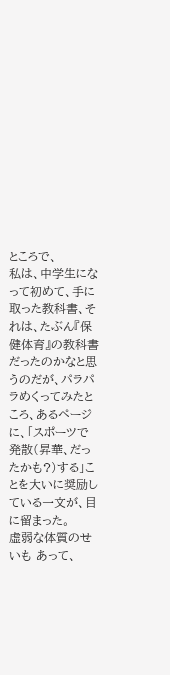ところで、
私は、中学生になって初めて、手に取った教科書、それは、たぶん『保健体育』の教科書だったのかなと思うのだが、パラパラめくってみたところ、あるページに、「スポーツで発散(昇華、だったかも?)する」ことを大いに奨励している一文が、目に留まった。
虚弱な体質のせいも あって、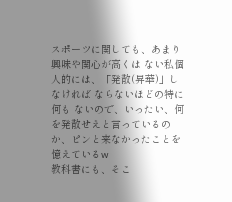スポーツに関しても、あまり興味や関心が高くは ない私個人的には、「発散(昇華)」しなければ ならないほどの特に何も ないので、いったい、何を発散せえと言っているのか、ピンと来なかったことを憶えているw
教科書にも、そこ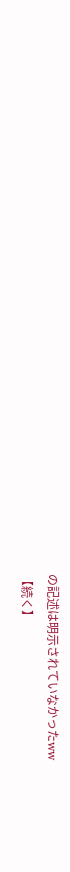の記述は明示されていなかったww
【続く】